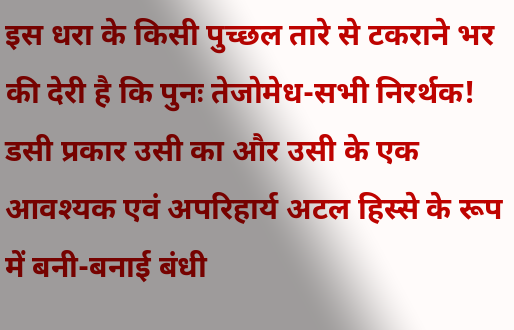इस धरा के किसी पुच्छल तारे से टकराने भर की देरी है कि पुनः तेजोमेध-सभी निरर्थक! डसी प्रकार उसी का और उसी के एक आवश्यक एवं अपरिहार्य अटल हिस्से के रूप में बनी-बनाई बंधी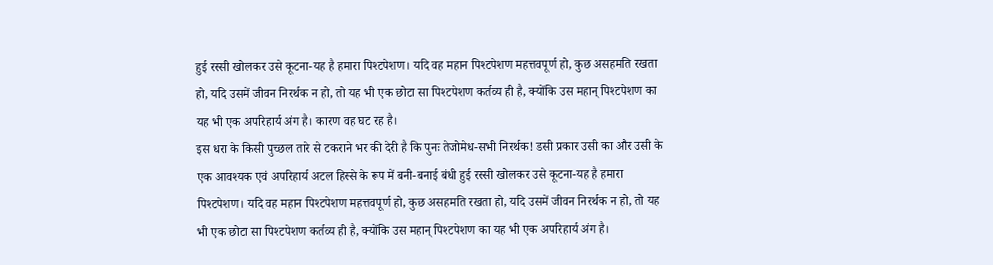हुई रस्सी खोलकर उसे कूटना-यह है हमारा पिश्टपेशण। यदि वह महान पिश्टपेशण महत्तवपूर्ण हो, कुछ असहमति रखता हो, यदि उसमें जीवन निरर्थक न हो, तो यह भी एक छोटा सा पिश्टपेशण कर्तव्य ही है, क्योंकि उस महान् पिश्टपेशण का यह भी एक अपरिहार्य अंग है। कारण वह घट रह है।
इस धरा के किसी पुच्छल तारे से टकराने भर की देरी है कि पुनः तेजोमेध-सभी निरर्थक! डसी प्रकार उसी का और उसी के एक आवश्यक एवं अपरिहार्य अटल हिस्से के रूप में बनी-बनाई बंधी हुई रस्सी खोलकर उसे कूटना-यह है हमारा पिश्टपेशण। यदि वह महान पिश्टपेशण महत्तवपूर्ण हो, कुछ असहमति रखता हो, यदि उसमें जीवन निरर्थक न हो, तो यह भी एक छोटा सा पिश्टपेशण कर्तव्य ही है, क्योंकि उस महान् पिश्टपेशण का यह भी एक अपरिहार्य अंग है।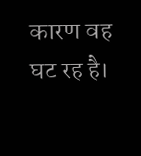कारण वह घट रह है।